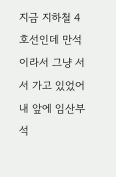지금 지하철 4호선인데 만석이라서 그냥 서서 가고 있었어 내 앞에 임산부석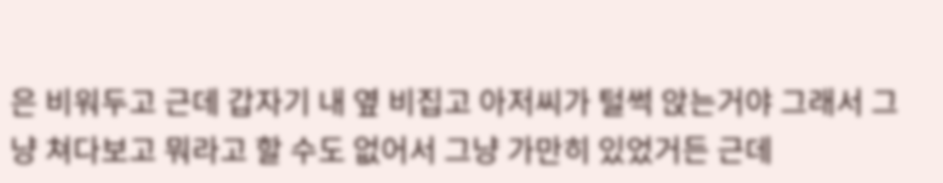은 비워두고 근데 갑자기 내 옆 비집고 아저씨가 털썩 앉는거야 그래서 그냥 쳐다보고 뭐라고 할 수도 없어서 그냥 가만히 있었거든 근데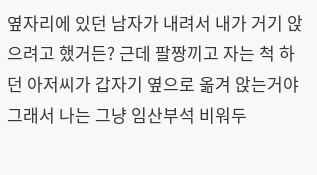옆자리에 있던 남자가 내려서 내가 거기 앉으려고 했거든? 근데 팔짱끼고 자는 척 하던 아저씨가 갑자기 옆으로 옮겨 앉는거야 그래서 나는 그냥 임산부석 비워두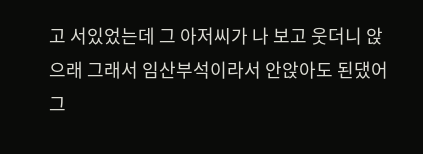고 서있었는데 그 아저씨가 나 보고 웃더니 앉으래 그래서 임산부석이라서 안앉아도 된댔어 그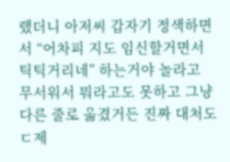랬더니 아저씨 갑자기 정색하면서 “어차피 지도 임신할거면서 틱틱거리네” 하는거야 놀라고 무서워서 뭐라고도 못하고 그냥 다른 줄로 옮겼거든 진짜 대처도 ㄷ제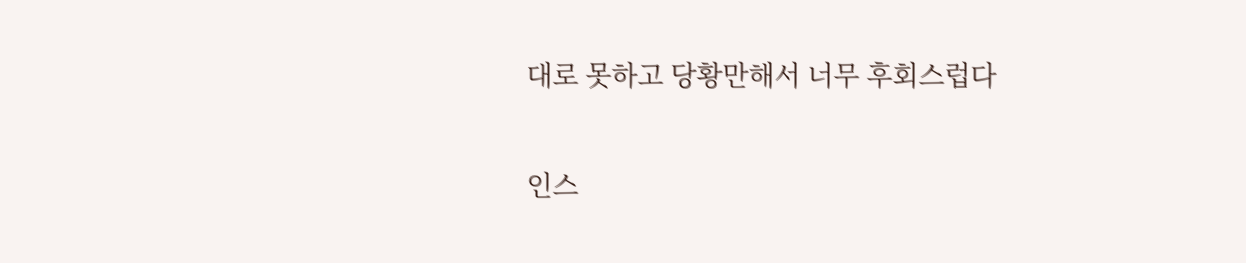대로 못하고 당황만해서 너무 후회스럽다

인스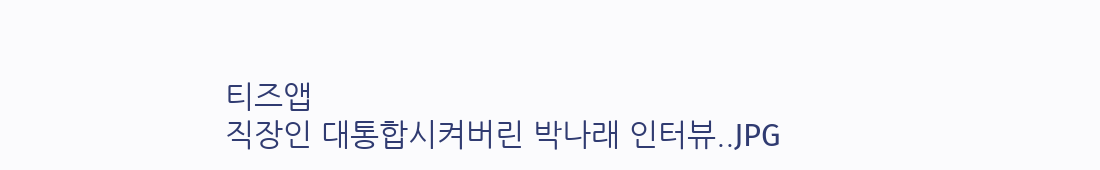티즈앱
직장인 대통합시켜버린 박나래 인터뷰..JPG